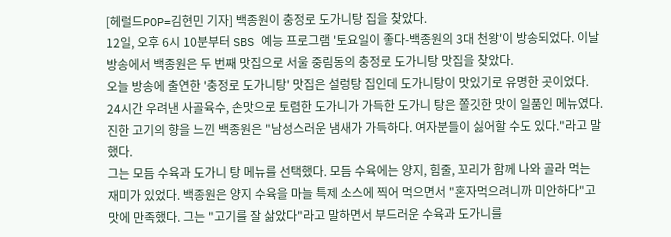[헤럴드POP=김현민 기자] 백종원이 충정로 도가니탕 집을 찾았다.
12일, 오후 6시 10분부터 SBS 예능 프로그램 '토요일이 좋다-백종원의 3대 천왕'이 방송되었다. 이날 방송에서 백종원은 두 번째 맛집으로 서울 중림동의 충정로 도가니탕 맛집을 찾았다.
오늘 방송에 출연한 '충정로 도가니탕' 맛집은 설렁탕 집인데 도가니탕이 맛있기로 유명한 곳이었다.
24시간 우려낸 사골육수, 손맛으로 토렴한 도가니가 가득한 도가니 탕은 쫄깃한 맛이 일품인 메뉴였다. 진한 고기의 향을 느낀 백종원은 "남성스러운 냄새가 가득하다. 여자분들이 싫어할 수도 있다."라고 말했다.
그는 모듬 수육과 도가니 탕 메뉴를 선택했다. 모듬 수육에는 양지, 힘줄, 꼬리가 함께 나와 골라 먹는 재미가 있었다. 백종원은 양지 수육을 마늘 특제 소스에 찍어 먹으면서 "혼자먹으려니까 미안하다"고 맛에 만족했다. 그는 "고기를 잘 삶았다"라고 말하면서 부드러운 수육과 도가니를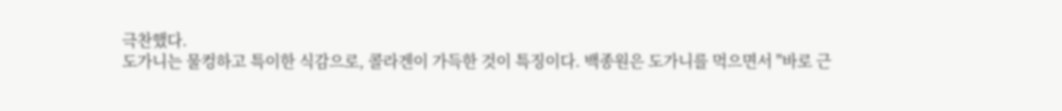극찬했다.
도가니는 물컹하고 특이한 식감으로, 콜라겐이 가득한 것이 특징이다. 백종원은 도가니를 먹으면서 "바로 근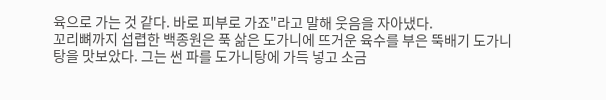육으로 가는 것 같다. 바로 피부로 가죠"라고 말해 웃음을 자아냈다.
꼬리뼈까지 섭렵한 백종원은 푹 삶은 도가니에 뜨거운 육수를 부은 뚝배기 도가니탕을 맛보았다. 그는 썬 파를 도가니탕에 가득 넣고 소금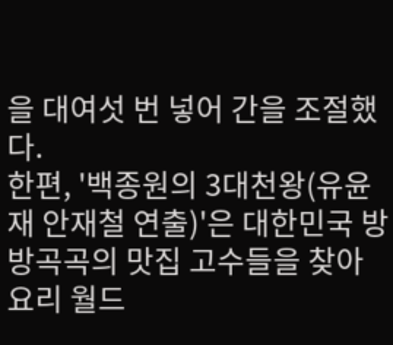을 대여섯 번 넣어 간을 조절했다.
한편, '백종원의 3대천왕(유윤재 안재철 연출)'은 대한민국 방방곡곡의 맛집 고수들을 찾아 요리 월드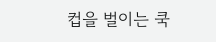컵을 벌이는 쿡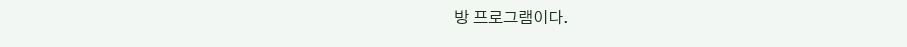방 프로그램이다.